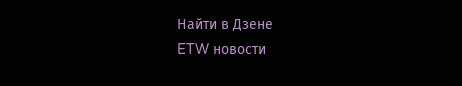Найти в Дзене
ETW новости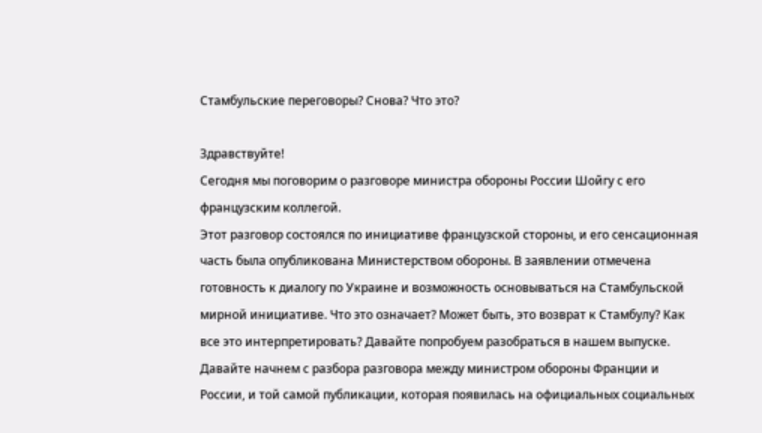Стамбульские переговоры? Снова? Что это?

Здравствуйте!
Сегодня мы поговорим о разговоре министра обороны России Шойгу с его французским коллегой.
Этот разговор состоялся по инициативе французской стороны, и его сенсационная часть была опубликована Министерством обороны. В заявлении отмечена готовность к диалогу по Украине и возможность основываться на Стамбульской мирной инициативе. Что это означает? Может быть, это возврат к Стамбулу? Как все это интерпретировать? Давайте попробуем разобраться в нашем выпуске.
Давайте начнем с разбора разговора между министром обороны Франции и России, и той самой публикации, которая появилась на официальных социальных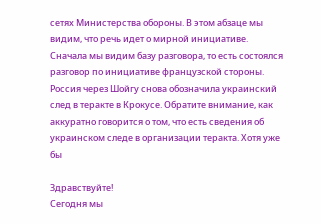сетях Министерства обороны. В этом абзаце мы видим, что речь идет о мирной инициативе.
Сначала мы видим базу разговора, то есть состоялся разговор по инициативе французской стороны. Россия через Шойгу снова обозначила украинский след в теракте в Крокусе. Обратите внимание, как аккуратно говорится о том, что есть сведения об украинском следе в организации теракта. Хотя уже бы

Здравствуйте!
Сегодня мы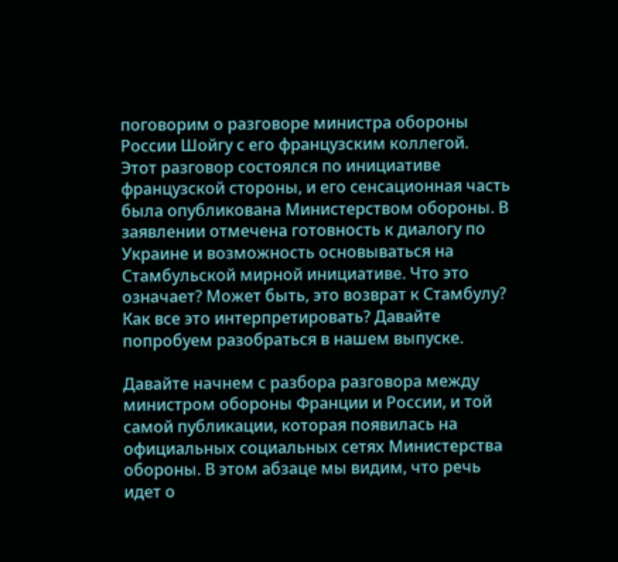поговорим о разговоре министра обороны России Шойгу с его французским коллегой.
Этот разговор состоялся по инициативе французской стороны, и его сенсационная часть была опубликована Министерством обороны. В заявлении отмечена готовность к диалогу по Украине и возможность основываться на Стамбульской мирной инициативе. Что это означает? Может быть, это возврат к Стамбулу? Как все это интерпретировать? Давайте попробуем разобраться в нашем выпуске.

Давайте начнем с разбора разговора между министром обороны Франции и России, и той самой публикации, которая появилась на официальных социальных сетях Министерства обороны. В этом абзаце мы видим, что речь идет о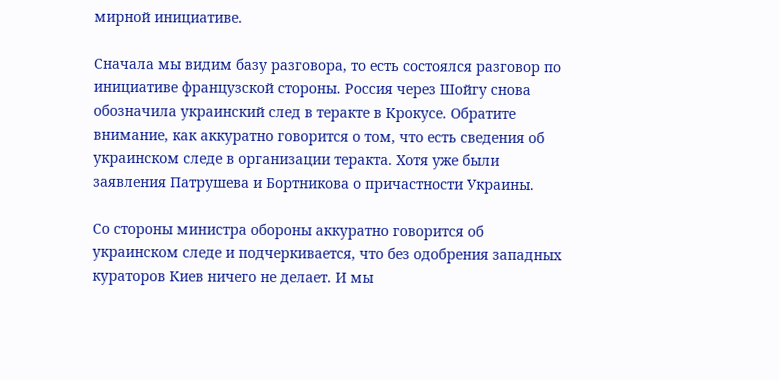мирной инициативе.

Сначала мы видим базу разговора, то есть состоялся разговор по инициативе французской стороны. Россия через Шойгу снова обозначила украинский след в теракте в Крокусе. Обратите внимание, как аккуратно говорится о том, что есть сведения об украинском следе в организации теракта. Хотя уже были заявления Патрушева и Бортникова о причастности Украины.

Со стороны министра обороны аккуратно говорится об украинском следе и подчеркивается, что без одобрения западных кураторов Киев ничего не делает. И мы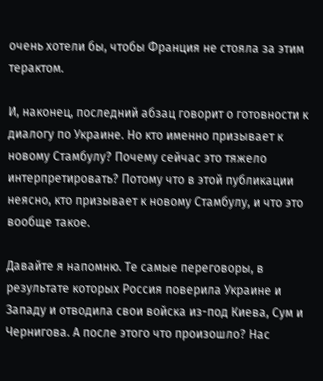очень хотели бы, чтобы Франция не стояла за этим терактом.

И, наконец, последний абзац говорит о готовности к диалогу по Украине. Но кто именно призывает к новому Стамбулу? Почему сейчас это тяжело интерпретировать? Потому что в этой публикации неясно, кто призывает к новому Стамбулу, и что это вообще такое.

Давайте я напомню. Те самые переговоры, в результате которых Россия поверила Украине и Западу и отводила свои войска из-под Киева, Сум и Чернигова. А после этого что произошло? Нас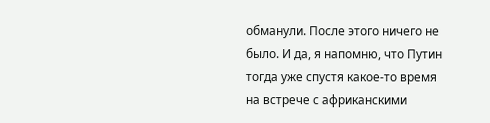обманули. После этого ничего не было. И да, я напомню, что Путин тогда уже спустя какое-то время на встрече с африканскими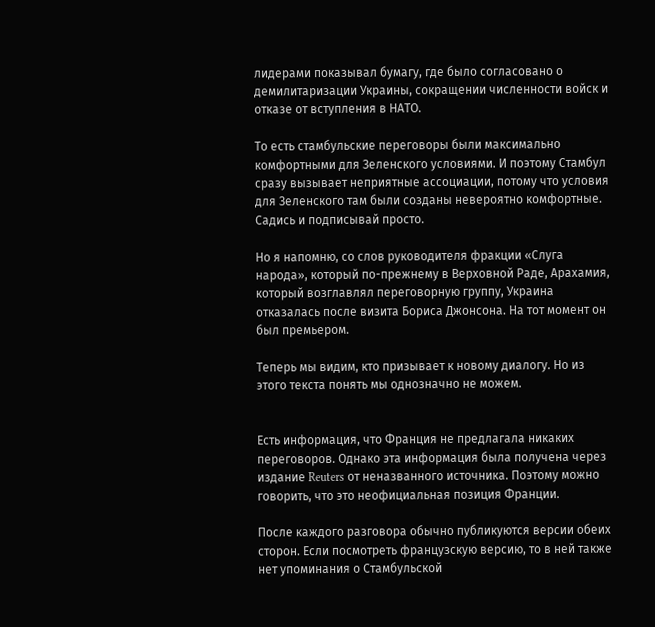лидерами показывал бумагу, где было согласовано о демилитаризации Украины, сокращении численности войск и отказе от вступления в НАТО.

То есть стамбульские переговоры были максимально комфортными для Зеленского условиями. И поэтому Стамбул сразу вызывает неприятные ассоциации, потому что условия для Зеленского там были созданы невероятно комфортные. Садись и подписывай просто.

Но я напомню, со слов руководителя фракции «Слуга народа», который по-прежнему в Верховной Раде, Арахамия, который возглавлял переговорную группу, Украина отказалась после визита Бориса Джонсона. На тот момент он был премьером.

Теперь мы видим, кто призывает к новому диалогу. Но из этого текста понять мы однозначно не можем.


Есть информация, что Франция не предлагала никаких переговоров. Однако эта информация была получена через издание Reuters от неназванного источника. Поэтому можно говорить, что это неофициальная позиция Франции.

После каждого разговора обычно публикуются версии обеих сторон. Если посмотреть французскую версию, то в ней также нет упоминания о Стамбульской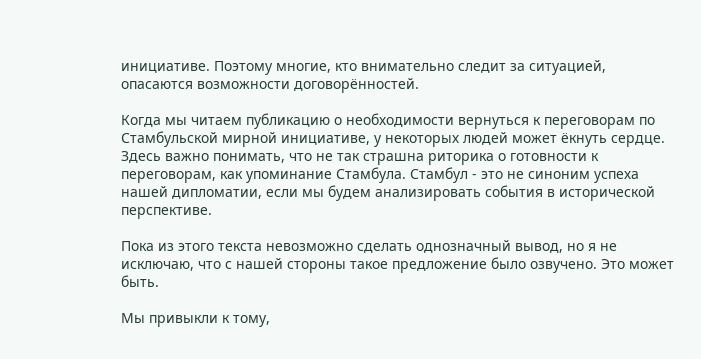инициативе. Поэтому многие, кто внимательно следит за ситуацией, опасаются возможности договорённостей.

Когда мы читаем публикацию о необходимости вернуться к переговорам по Стамбульской мирной инициативе, у некоторых людей может ёкнуть сердце. Здесь важно понимать, что не так страшна риторика о готовности к переговорам, как упоминание Стамбула. Стамбул - это не синоним успеха нашей дипломатии, если мы будем анализировать события в исторической перспективе.

Пока из этого текста невозможно сделать однозначный вывод, но я не исключаю, что с нашей стороны такое предложение было озвучено. Это может быть.

Мы привыкли к тому,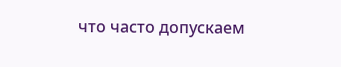что часто допускаем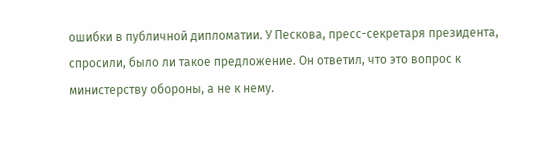ошибки в публичной дипломатии. У Пескова, пресс-секретаря президента, спросили, было ли такое предложение. Он ответил, что это вопрос к министерству обороны, а не к нему.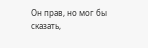Он прав, но мог бы сказать,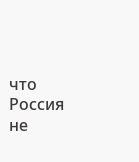что Россия не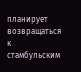планирует возвращаться к стамбульским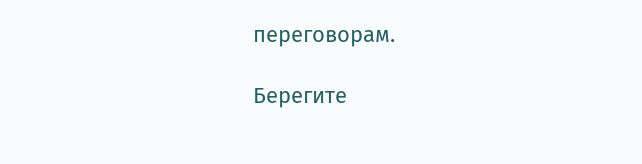переговорам.

Берегите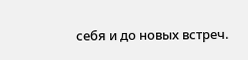себя и до новых встреч.